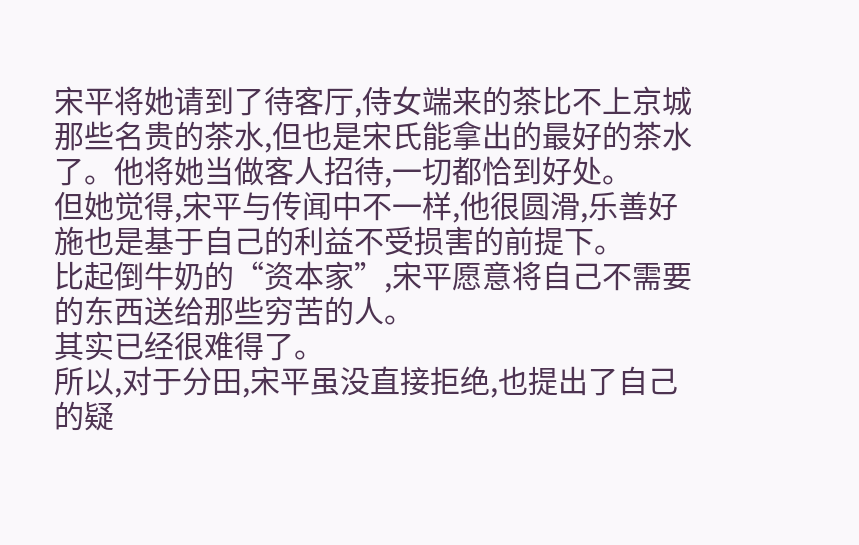宋平将她请到了待客厅,侍女端来的茶比不上京城那些名贵的茶水,但也是宋氏能拿出的最好的茶水了。他将她当做客人招待,一切都恰到好处。
但她觉得,宋平与传闻中不一样,他很圆滑,乐善好施也是基于自己的利益不受损害的前提下。
比起倒牛奶的“资本家”,宋平愿意将自己不需要的东西送给那些穷苦的人。
其实已经很难得了。
所以,对于分田,宋平虽没直接拒绝,也提出了自己的疑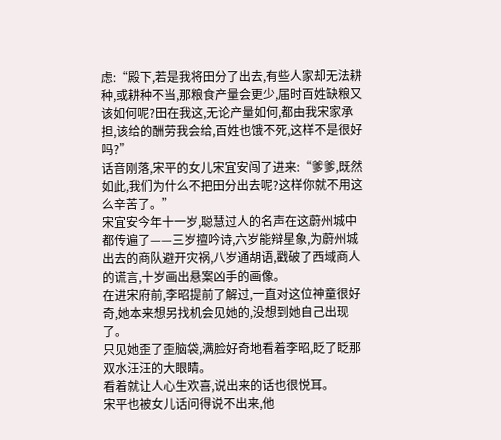虑:“殿下,若是我将田分了出去,有些人家却无法耕种,或耕种不当,那粮食产量会更少,届时百姓缺粮又该如何呢?田在我这,无论产量如何,都由我宋家承担,该给的酬劳我会给,百姓也饿不死,这样不是很好吗?”
话音刚落,宋平的女儿宋宜安闯了进来:“爹爹,既然如此,我们为什么不把田分出去呢?这样你就不用这么辛苦了。”
宋宜安今年十一岁,聪慧过人的名声在这蔚州城中都传遍了——三岁擅吟诗,六岁能辩星象,为蔚州城出去的商队避开灾祸,八岁通胡语,戳破了西域商人的谎言,十岁画出悬案凶手的画像。
在进宋府前,李昭提前了解过,一直对这位神童很好奇,她本来想另找机会见她的,没想到她自己出现了。
只见她歪了歪脑袋,满脸好奇地看着李昭,眨了眨那双水汪汪的大眼睛。
看着就让人心生欢喜,说出来的话也很悦耳。
宋平也被女儿话问得说不出来,他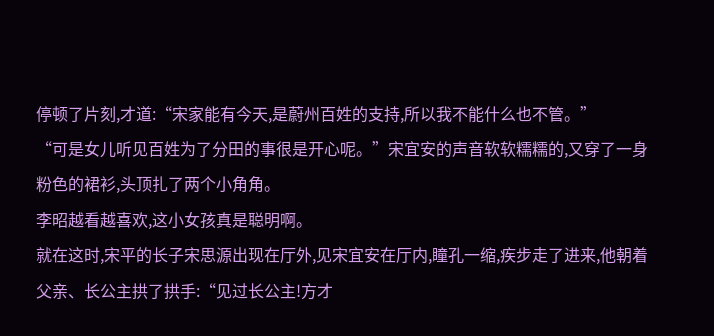停顿了片刻,才道:“宋家能有今天,是蔚州百姓的支持,所以我不能什么也不管。”
“可是女儿听见百姓为了分田的事很是开心呢。”宋宜安的声音软软糯糯的,又穿了一身粉色的裙衫,头顶扎了两个小角角。
李昭越看越喜欢,这小女孩真是聪明啊。
就在这时,宋平的长子宋思源出现在厅外,见宋宜安在厅内,瞳孔一缩,疾步走了进来,他朝着父亲、长公主拱了拱手:“见过长公主!方才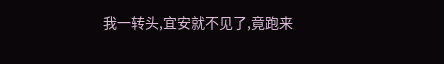我一转头,宜安就不见了,竟跑来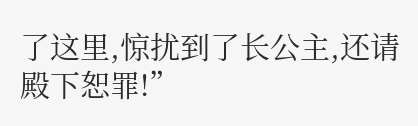了这里,惊扰到了长公主,还请殿下恕罪!”